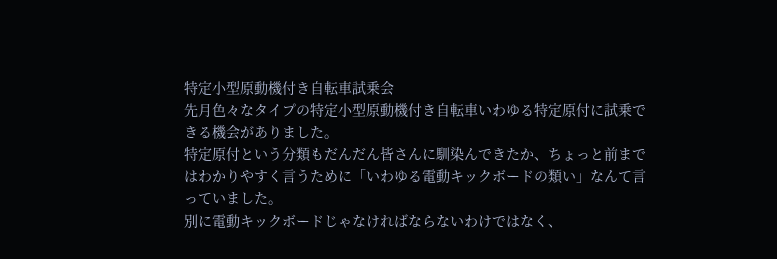特定小型原動機付き自転車試乗会
先月色々なタイプの特定小型原動機付き自転車いわゆる特定原付に試乗できる機会がありました。
特定原付という分類もだんだん皆さんに馴染んできたか、ちょっと前まではわかりやすく言うために「いわゆる電動キックボードの類い」なんて言っていました。
別に電動キックボードじゃなければならないわけではなく、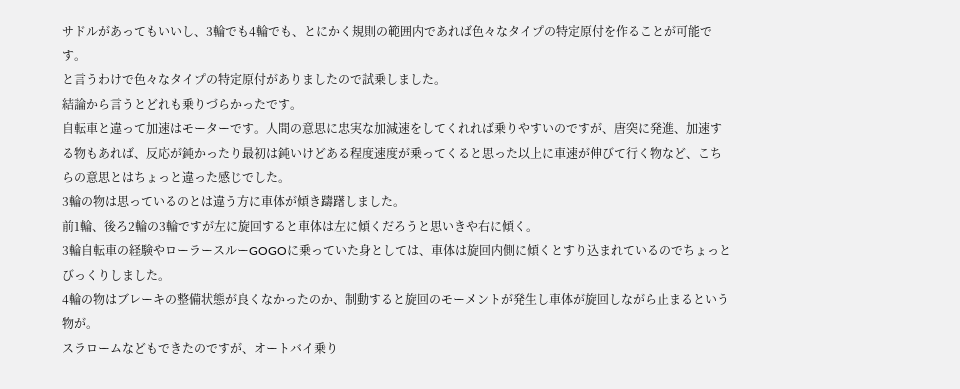サドルがあってもいいし、3輪でも4輪でも、とにかく規則の範囲内であれば色々なタイプの特定原付を作ることが可能です。
と言うわけで色々なタイプの特定原付がありましたので試乗しました。
結論から言うとどれも乗りづらかったです。
自転車と違って加速はモーターです。人間の意思に忠実な加減速をしてくれれば乗りやすいのですが、唐突に発進、加速する物もあれば、反応が鈍かったり最初は鈍いけどある程度速度が乗ってくると思った以上に車速が伸びて行く物など、こちらの意思とはちょっと違った感じでした。
3輪の物は思っているのとは違う方に車体が傾き躊躇しました。
前1輪、後ろ2輪の3輪ですが左に旋回すると車体は左に傾くだろうと思いきや右に傾く。
3輪自転車の経験やローラースルーGOGOに乗っていた身としては、車体は旋回内側に傾くとすり込まれているのでちょっとびっくりしました。
4輪の物はブレーキの整備状態が良くなかったのか、制動すると旋回のモーメントが発生し車体が旋回しながら止まるという物が。
スラロームなどもできたのですが、オートバイ乗り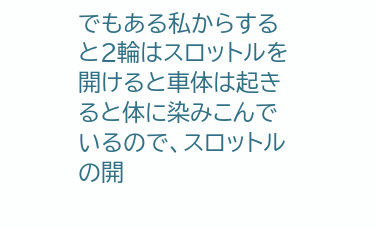でもある私からすると2輪はスロットルを開けると車体は起きると体に染みこんでいるので、スロットルの開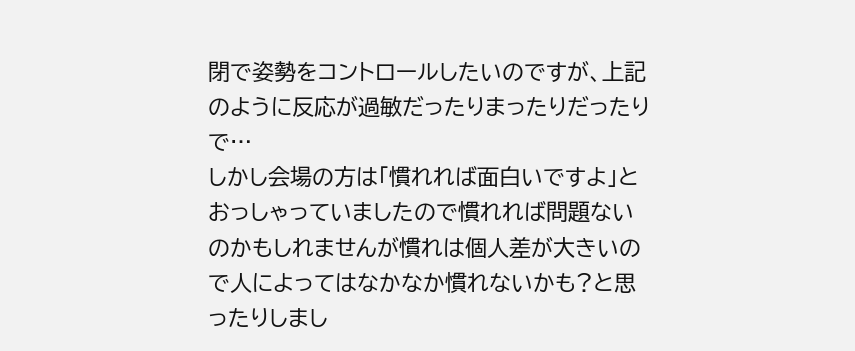閉で姿勢をコントロールしたいのですが、上記のように反応が過敏だったりまったりだったりで…
しかし会場の方は「慣れれば面白いですよ」とおっしゃっていましたので慣れれば問題ないのかもしれませんが慣れは個人差が大きいので人によってはなかなか慣れないかも?と思ったりしまし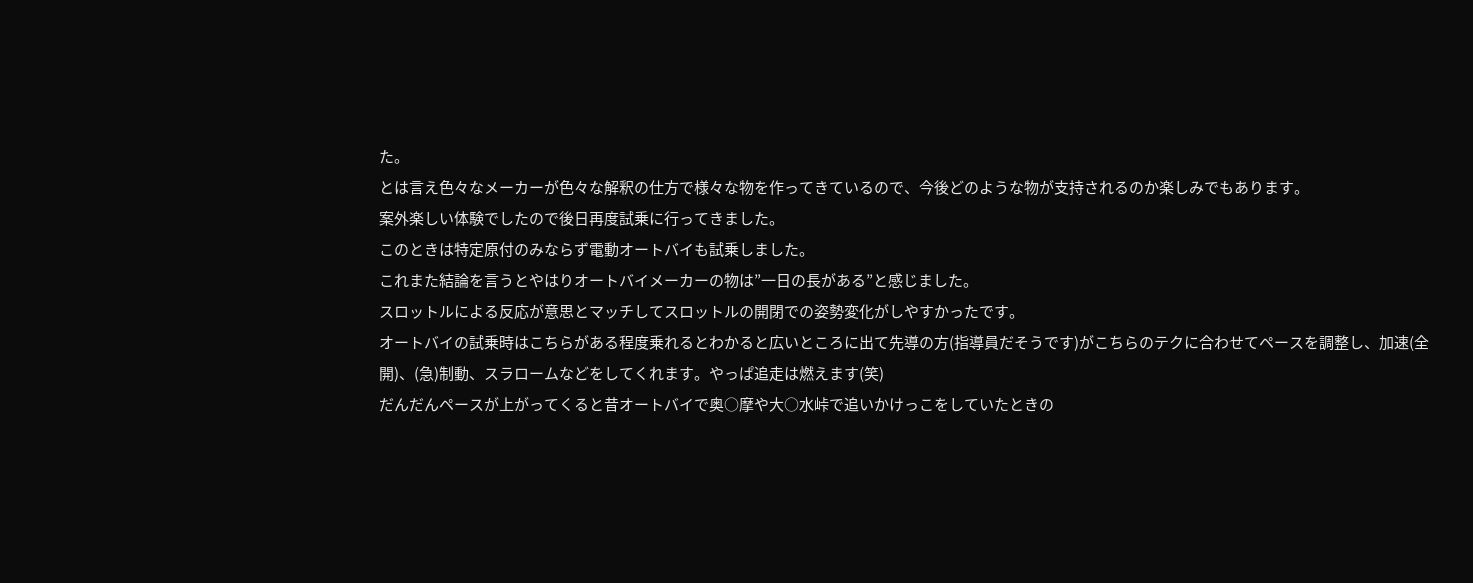た。
とは言え色々なメーカーが色々な解釈の仕方で様々な物を作ってきているので、今後どのような物が支持されるのか楽しみでもあります。
案外楽しい体験でしたので後日再度試乗に行ってきました。
このときは特定原付のみならず電動オートバイも試乗しました。
これまた結論を言うとやはりオートバイメーカーの物は”一日の長がある”と感じました。
スロットルによる反応が意思とマッチしてスロットルの開閉での姿勢変化がしやすかったです。
オートバイの試乗時はこちらがある程度乗れるとわかると広いところに出て先導の方(指導員だそうです)がこちらのテクに合わせてペースを調整し、加速(全開)、(急)制動、スラロームなどをしてくれます。やっぱ追走は燃えます(笑)
だんだんペースが上がってくると昔オートバイで奥○摩や大○水峠で追いかけっこをしていたときの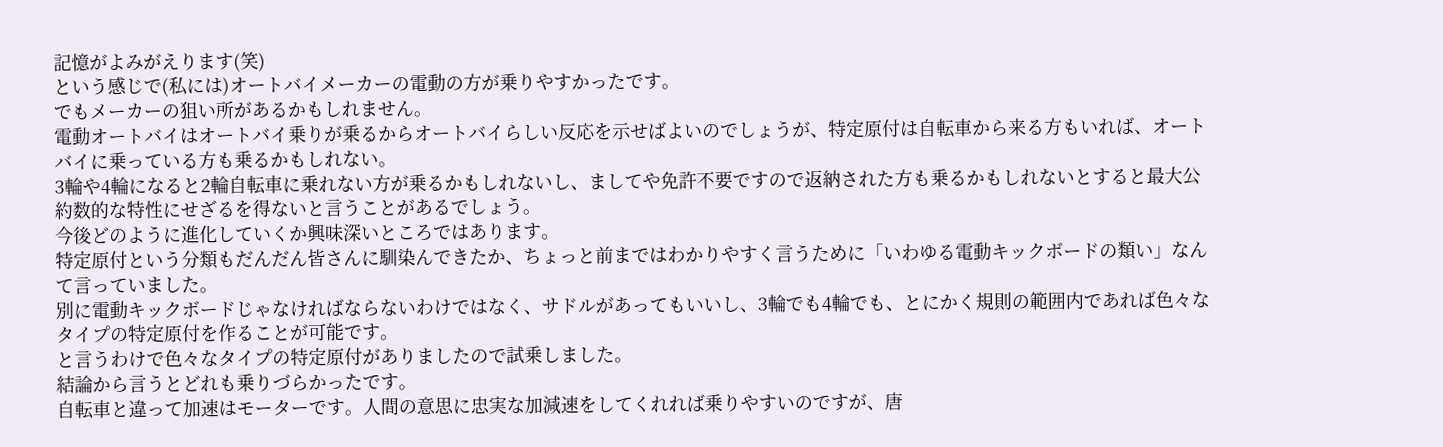記憶がよみがえります(笑)
という感じで(私には)オートバイメーカーの電動の方が乗りやすかったです。
でもメーカーの狙い所があるかもしれません。
電動オートバイはオートバイ乗りが乗るからオートバイらしい反応を示せばよいのでしょうが、特定原付は自転車から来る方もいれば、オートバイに乗っている方も乗るかもしれない。
3輪や4輪になると2輪自転車に乗れない方が乗るかもしれないし、ましてや免許不要ですので返納された方も乗るかもしれないとすると最大公約数的な特性にせざるを得ないと言うことがあるでしょう。
今後どのように進化していくか興味深いところではあります。
特定原付という分類もだんだん皆さんに馴染んできたか、ちょっと前まではわかりやすく言うために「いわゆる電動キックボードの類い」なんて言っていました。
別に電動キックボードじゃなければならないわけではなく、サドルがあってもいいし、3輪でも4輪でも、とにかく規則の範囲内であれば色々なタイプの特定原付を作ることが可能です。
と言うわけで色々なタイプの特定原付がありましたので試乗しました。
結論から言うとどれも乗りづらかったです。
自転車と違って加速はモーターです。人間の意思に忠実な加減速をしてくれれば乗りやすいのですが、唐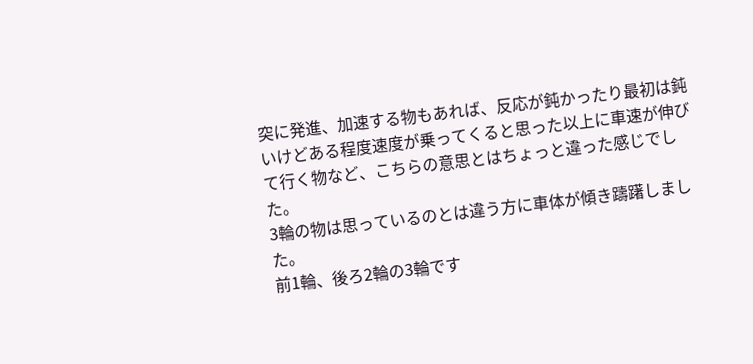突に発進、加速する物もあれば、反応が鈍かったり最初は鈍いけどある程度速度が乗ってくると思った以上に車速が伸びて行く物など、こちらの意思とはちょっと違った感じでした。
3輪の物は思っているのとは違う方に車体が傾き躊躇しました。
前1輪、後ろ2輪の3輪です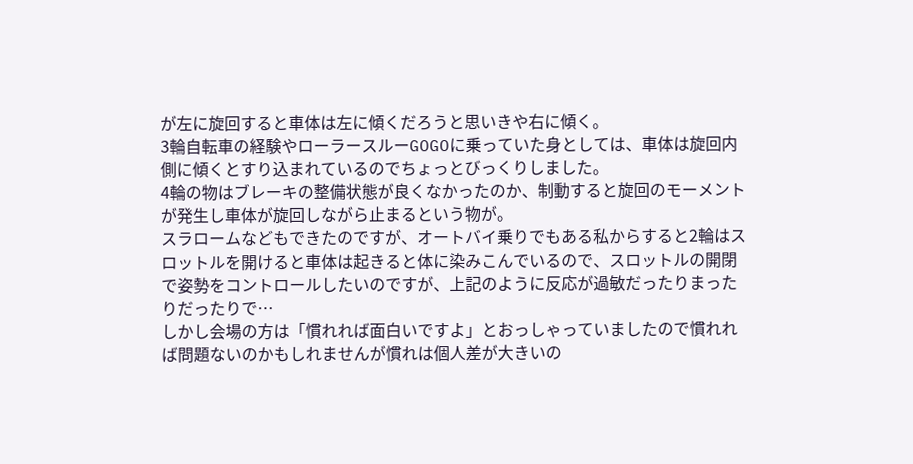が左に旋回すると車体は左に傾くだろうと思いきや右に傾く。
3輪自転車の経験やローラースルーGOGOに乗っていた身としては、車体は旋回内側に傾くとすり込まれているのでちょっとびっくりしました。
4輪の物はブレーキの整備状態が良くなかったのか、制動すると旋回のモーメントが発生し車体が旋回しながら止まるという物が。
スラロームなどもできたのですが、オートバイ乗りでもある私からすると2輪はスロットルを開けると車体は起きると体に染みこんでいるので、スロットルの開閉で姿勢をコントロールしたいのですが、上記のように反応が過敏だったりまったりだったりで…
しかし会場の方は「慣れれば面白いですよ」とおっしゃっていましたので慣れれば問題ないのかもしれませんが慣れは個人差が大きいの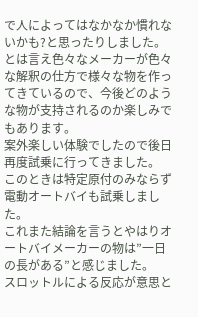で人によってはなかなか慣れないかも?と思ったりしました。
とは言え色々なメーカーが色々な解釈の仕方で様々な物を作ってきているので、今後どのような物が支持されるのか楽しみでもあります。
案外楽しい体験でしたので後日再度試乗に行ってきました。
このときは特定原付のみならず電動オートバイも試乗しました。
これまた結論を言うとやはりオートバイメーカーの物は”一日の長がある”と感じました。
スロットルによる反応が意思と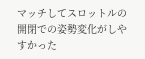マッチしてスロットルの開閉での姿勢変化がしやすかった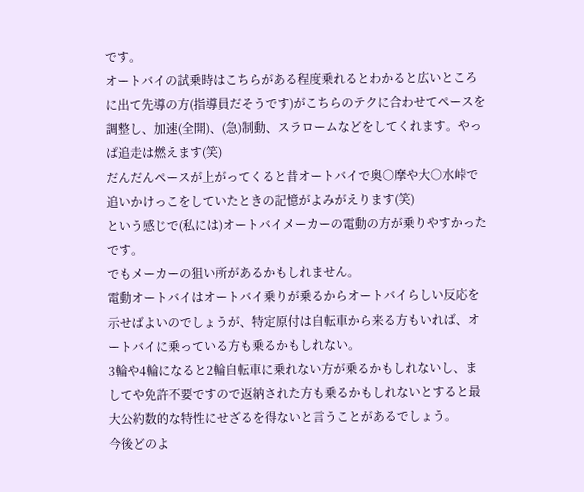です。
オートバイの試乗時はこちらがある程度乗れるとわかると広いところに出て先導の方(指導員だそうです)がこちらのテクに合わせてペースを調整し、加速(全開)、(急)制動、スラロームなどをしてくれます。やっぱ追走は燃えます(笑)
だんだんペースが上がってくると昔オートバイで奥○摩や大○水峠で追いかけっこをしていたときの記憶がよみがえります(笑)
という感じで(私には)オートバイメーカーの電動の方が乗りやすかったです。
でもメーカーの狙い所があるかもしれません。
電動オートバイはオートバイ乗りが乗るからオートバイらしい反応を示せばよいのでしょうが、特定原付は自転車から来る方もいれば、オートバイに乗っている方も乗るかもしれない。
3輪や4輪になると2輪自転車に乗れない方が乗るかもしれないし、ましてや免許不要ですので返納された方も乗るかもしれないとすると最大公約数的な特性にせざるを得ないと言うことがあるでしょう。
今後どのよ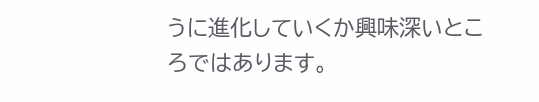うに進化していくか興味深いところではあります。